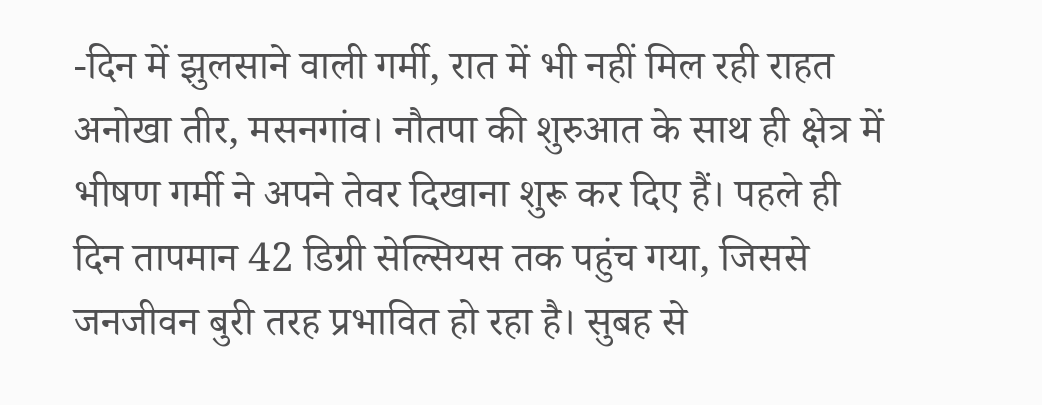-दिन में झुलसाने वाली गर्मी, रात में भी नहीं मिल रही राहत
अनोखा तीर, मसनगांव। नौतपा की शुरुआत के साथ ही क्षेत्र में भीषण गर्मी ने अपने तेवर दिखाना शुरू कर दिए हैं। पहले ही दिन तापमान 42 डिग्री सेल्सियस तक पहुंच गया, जिससे जनजीवन बुरी तरह प्रभावित हो रहा है। सुबह से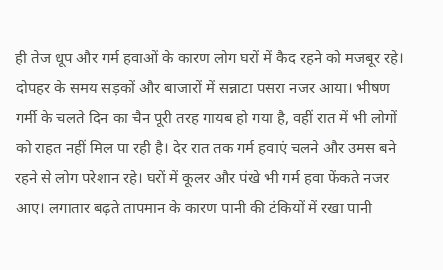ही तेज धूप और गर्म हवाओं के कारण लोग घरों में कैद रहने को मजबूर रहे। दोपहर के समय सड़कों और बाजारों में सन्नाटा पसरा नजर आया। भीषण गर्मी के चलते दिन का चैन पूरी तरह गायब हो गया है, वहीं रात में भी लोगों को राहत नहीं मिल पा रही है। देर रात तक गर्म हवाएं चलने और उमस बने रहने से लोग परेशान रहे। घरों में कूलर और पंखे भी गर्म हवा फेंकते नजर आए। लगातार बढ़ते तापमान के कारण पानी की टंकियों में रखा पानी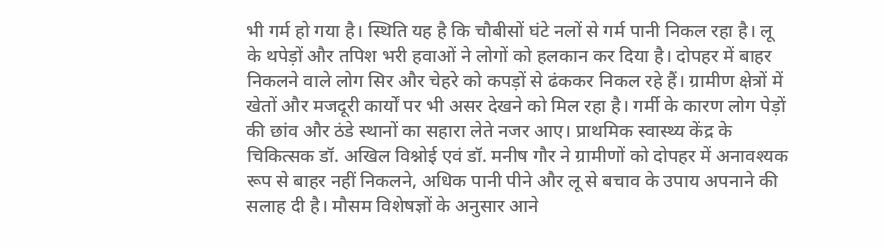भी गर्म हो गया है। स्थिति यह है कि चौबीसों घंटे नलों से गर्म पानी निकल रहा है। लू के थपेड़ों और तपिश भरी हवाओं ने लोगों को हलकान कर दिया है। दोपहर में बाहर निकलने वाले लोग सिर और चेहरे को कपड़ों से ढंककर निकल रहे हैं। ग्रामीण क्षेत्रों में खेतों और मजदूरी कार्यों पर भी असर देखने को मिल रहा है। गर्मी के कारण लोग पेड़ों की छांव और ठंडे स्थानों का सहारा लेते नजर आए। प्राथमिक स्वास्थ्य केंद्र के चिकित्सक डॉ. अखिल विश्नोई एवं डॉ. मनीष गौर ने ग्रामीणों को दोपहर में अनावश्यक रूप से बाहर नहीं निकलने, अधिक पानी पीने और लू से बचाव के उपाय अपनाने की सलाह दी है। मौसम विशेषज्ञों के अनुसार आने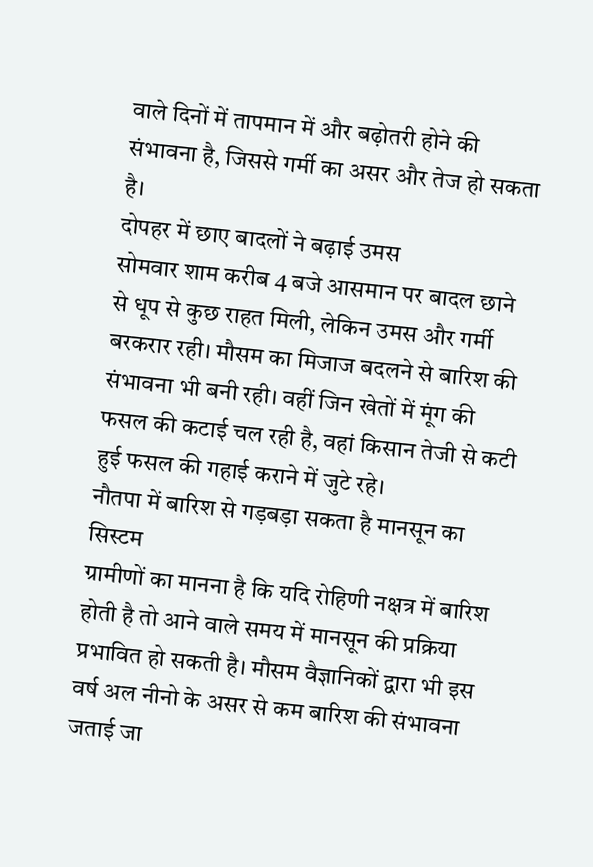वाले दिनों में तापमान में और बढ़ोतरी होने की संभावना है, जिससे गर्मी का असर और तेज हो सकता है।
दोपहर में छाए बादलों ने बढ़ाई उमस
सोमवार शाम करीब 4 बजे आसमान पर बादल छाने से धूप से कुछ राहत मिली, लेकिन उमस और गर्मी बरकरार रही। मौसम का मिजाज बदलने से बारिश की संभावना भी बनी रही। वहीं जिन खेतों में मूंग की फसल की कटाई चल रही है, वहां किसान तेजी से कटी हुई फसल की गहाई कराने में जुटे रहे।
नौतपा में बारिश से गड़बड़ा सकता है मानसून का सिस्टम
ग्रामीणों का मानना है कि यदि रोहिणी नक्षत्र में बारिश होती है तो आने वाले समय में मानसून की प्रक्रिया प्रभावित हो सकती है। मौसम वैज्ञानिकों द्वारा भी इस वर्ष अल नीनो के असर से कम बारिश की संभावना जताई जा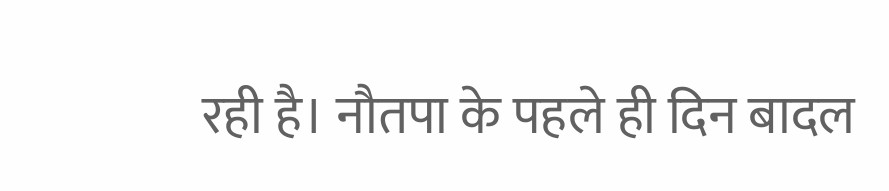रही है। नौतपा के पहले ही दिन बादल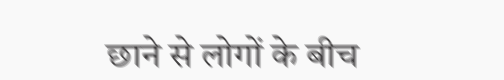छाने से लोगों के बीच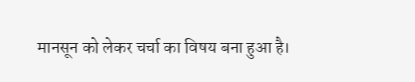मानसून को लेकर चर्चा का विषय बना हुआ है।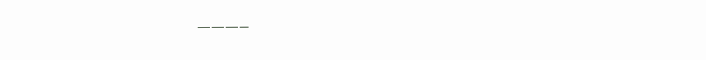———–